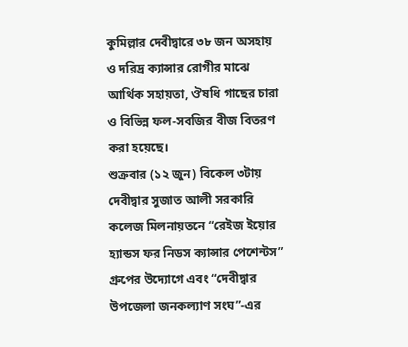কুমিল্লার দেবীদ্বারে ৩৮ জন অসহায় ও দরিদ্র ক্যান্সার রোগীর মাঝে আর্থিক সহায়তা, ঔষধি গাছের চারা ও বিভিন্ন ফল-সবজির বীজ বিতরণ করা হয়েছে।
শুক্রবার (১২ জুন) বিকেল ৩টায় দেবীদ্বার সুজাত আলী সরকারি কলেজ মিলনায়তনে “রেইজ ইয়োর হ্যান্ডস ফর নিডস ক্যান্সার পেশেন্টস” গ্রুপের উদ্যোগে এবং “দেবীদ্বার উপজেলা জনকল্যাণ সংঘ”-এর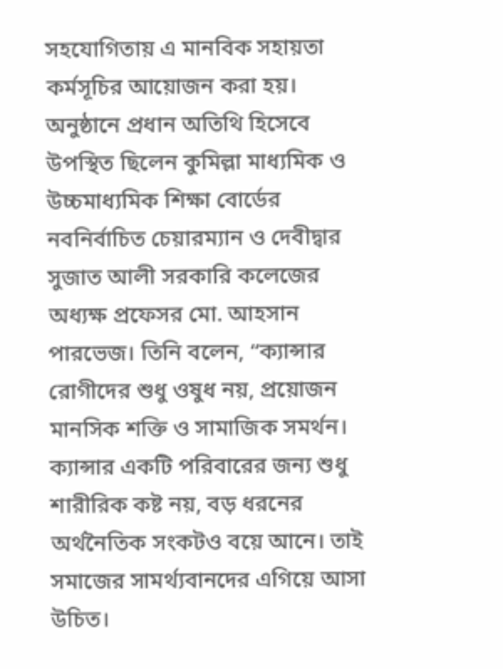সহযোগিতায় এ মানবিক সহায়তা কর্মসূচির আয়োজন করা হয়। অনুষ্ঠানে প্রধান অতিথি হিসেবে উপস্থিত ছিলেন কুমিল্লা মাধ্যমিক ও উচ্চমাধ্যমিক শিক্ষা বোর্ডের নবনির্বাচিত চেয়ারম্যান ও দেবীদ্বার সুজাত আলী সরকারি কলেজের অধ্যক্ষ প্রফেসর মো. আহসান পারভেজ। তিনি বলেন, “ক্যান্সার রোগীদের শুধু ওষুধ নয়, প্রয়োজন মানসিক শক্তি ও সামাজিক সমর্থন। ক্যান্সার একটি পরিবারের জন্য শুধু শারীরিক কষ্ট নয়, বড় ধরনের অর্থনৈতিক সংকটও বয়ে আনে। তাই সমাজের সামর্থ্যবানদের এগিয়ে আসা উচিত।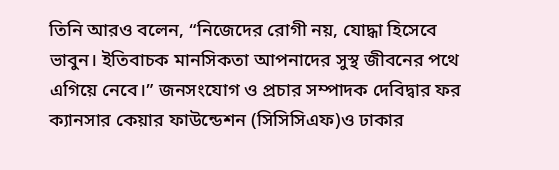তিনি আরও বলেন, “নিজেদের রোগী নয়, যোদ্ধা হিসেবে ভাবুন। ইতিবাচক মানসিকতা আপনাদের সুস্থ জীবনের পথে এগিয়ে নেবে।” জনসংযোগ ও প্রচার সম্পাদক দেবিদ্বার ফর ক্যানসার কেয়ার ফাউন্ডেশন (সিসিসিএফ)ও ঢাকার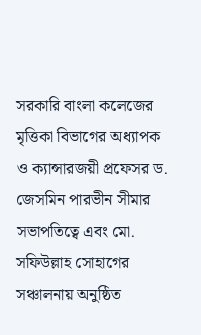সরকারি বাংলা কলেজের মৃত্তিকা বিভাগের অধ্যাপক ও ক্যান্সারজয়ী প্রফেসর ড. জেসমিন পারভীন সীমার সভাপতিত্বে এবং মো. সফিউল্লাহ সোহাগের সঞ্চালনায় অনুষ্ঠিত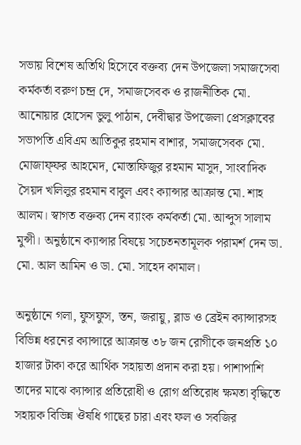সভায় বিশেষ অতিথি হিসেবে বক্তব্য দেন উপজেলা সমাজসেবা কর্মকর্তা বরুণ চন্দ্র দে, সমাজসেবক ও রাজনীতিক মো. আনোয়ার হোসেন ভুলু পাঠান, দেবীদ্বার উপজেলা প্রেসক্লাবের সভাপতি এবিএম আতিকুর রহমান বাশার, সমাজসেবক মো. মোজাফ্ফর আহমেদ, মোস্তাফিজুর রহমান মাসুদ, সাংবাদিক সৈয়দ খলিলুর রহমান বাবুল এবং ক্যান্সার আক্রান্ত মো. শাহ আলম। স্বাগত বক্তব্য দেন ব্যাংক কর্মকর্তা মো. আব্দুস সালাম মুন্সী। অনুষ্ঠানে ক্যান্সার বিষয়ে সচেতনতামূলক পরামর্শ দেন ডা. মো. আল আমিন ও ডা. মো. সাহেদ কামাল।

অনুষ্ঠানে গলা, ফুসফুস, স্তন, জরায়ু, ব্লাড ও ব্রেইন ক্যান্সারসহ বিভিন্ন ধরনের ক্যান্সারে আক্রান্ত ৩৮ জন রোগীকে জনপ্রতি ১০ হাজার টাকা করে আর্থিক সহায়তা প্রদান করা হয়। পাশাপাশি তাদের মাঝে ক্যান্সার প্রতিরোধী ও রোগ প্রতিরোধ ক্ষমতা বৃদ্ধিতে সহায়ক বিভিন্ন ঔষধি গাছের চারা এবং ফল ও সবজির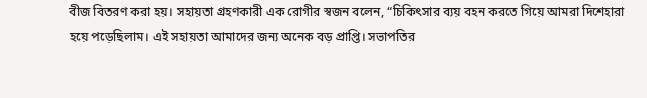বীজ বিতরণ করা হয়। সহায়তা গ্রহণকারী এক রোগীর স্বজন বলেন, “চিকিৎসার ব্যয় বহন করতে গিয়ে আমরা দিশেহারা হয়ে পড়েছিলাম। এই সহায়তা আমাদের জন্য অনেক বড় প্রাপ্তি। সভাপতির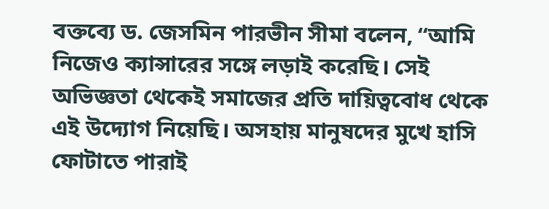বক্তব্যে ড. জেসমিন পারভীন সীমা বলেন, “আমি নিজেও ক্যান্সারের সঙ্গে লড়াই করেছি। সেই অভিজ্ঞতা থেকেই সমাজের প্রতি দায়িত্ববোধ থেকে এই উদ্যোগ নিয়েছি। অসহায় মানুষদের মুখে হাসি ফোটাতে পারাই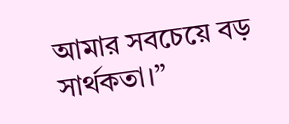আমার সবচেয়ে বড় সার্থকতা।”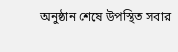অনুষ্ঠান শেষে উপস্থিত সবার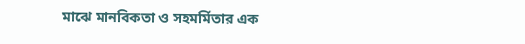মাঝে মানবিকতা ও সহমর্মিতার এক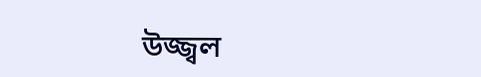উজ্জ্বল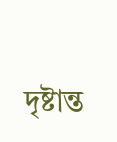দৃষ্টান্ত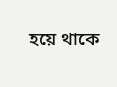হয়ে থাকে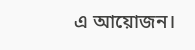এ আয়োজন।